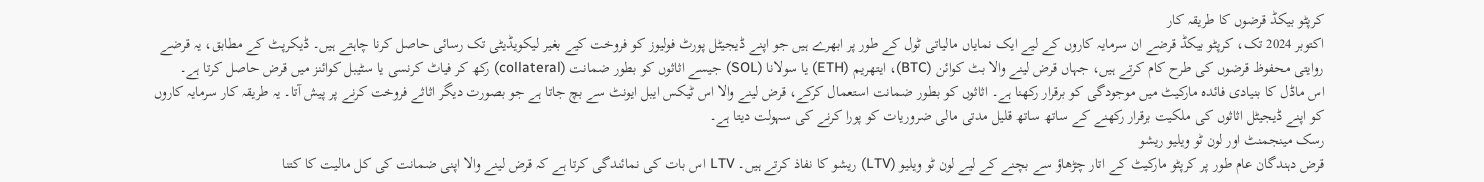کرپٹو بیکڈ قرضوں کا طریقہ کار
اکتوبر 2024 تک، کرپٹو بیکڈ قرضے ان سرمایہ کاروں کے لیے ایک نمایاں مالیاتی ٹول کے طور پر ابھرے ہیں جو اپنے ڈیجیٹل پورٹ فولیوز کو فروخت کیے بغیر لیکویڈیٹی تک رسائی حاصل کرنا چاہتے ہیں۔ ڈیکرپٹ کے مطابق، یہ قرضے روایتی محفوظ قرضوں کی طرح کام کرتے ہیں، جہاں قرض لینے والا بٹ کوائن (BTC)، ایتھریم (ETH) یا سولانا (SOL) جیسے اثاثوں کو بطور ضمانت (collateral) رکھ کر فیاٹ کرنسی یا سٹیبل کوائنز میں قرض حاصل کرتا ہے۔
اس ماڈل کا بنیادی فائدہ مارکیٹ میں موجودگی کو برقرار رکھنا ہے۔ اثاثوں کو بطور ضمانت استعمال کرکے، قرض لینے والا اس ٹیکس ایبل ایونٹ سے بچ جاتا ہے جو بصورت دیگر اثاثے فروخت کرنے پر پیش آتا۔ یہ طریقہ کار سرمایہ کاروں کو اپنے ڈیجیٹل اثاثوں کی ملکیت برقرار رکھنے کے ساتھ ساتھ قلیل مدتی مالی ضروریات کو پورا کرنے کی سہولت دیتا ہے۔
رسک مینجمنٹ اور لون ٹو ویلیو ریشو
قرض دہندگان عام طور پر کرپٹو مارکیٹ کے اتار چڑھاؤ سے بچنے کے لیے لون ٹو ویلیو (LTV) ریشو کا نفاذ کرتے ہیں۔ LTV اس بات کی نمائندگی کرتا ہے کہ قرض لینے والا اپنی ضمانت کی کل مالیت کا کتنا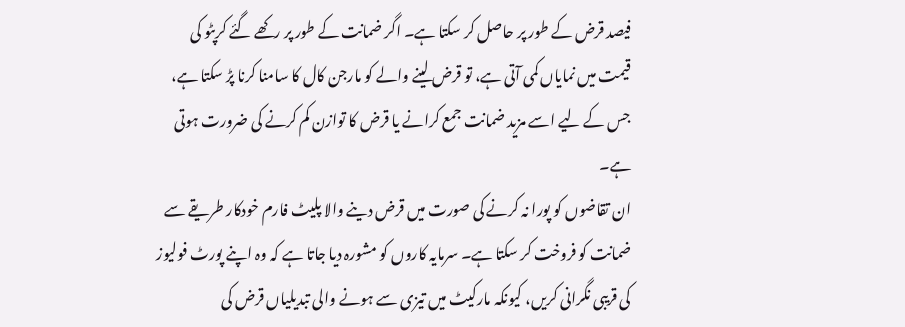فیصد قرض کے طور پر حاصل کر سکتا ہے۔ اگر ضمانت کے طور پر رکھے گئے کرپٹو کی قیمت میں نمایاں کمی آتی ہے، تو قرض لینے والے کو مارجن کال کا سامنا کرنا پڑ سکتا ہے، جس کے لیے اسے مزید ضمانت جمع کرانے یا قرض کا توازن کم کرنے کی ضرورت ہوتی ہے۔
ان تقاضوں کو پورا نہ کرنے کی صورت میں قرض دینے والا پلیٹ فارم خودکار طریقے سے ضمانت کو فروخت کر سکتا ہے۔ سرمایہ کاروں کو مشورہ دیا جاتا ہے کہ وہ اپنے پورٹ فولیوز کی قریبی نگرانی کریں، کیونکہ مارکیٹ میں تیزی سے ہونے والی تبدیلیاں قرض کی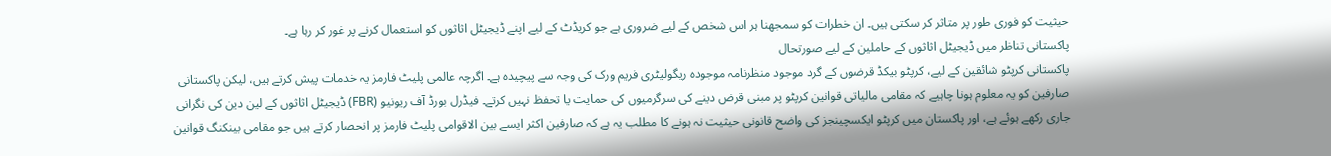حیثیت کو فوری طور پر متاثر کر سکتی ہیں۔ ان خطرات کو سمجھنا ہر اس شخص کے لیے ضروری ہے جو کریڈٹ کے لیے اپنے ڈیجیٹل اثاثوں کو استعمال کرنے پر غور کر رہا ہے۔
پاکستانی تناظر میں ڈیجیٹل اثاثوں کے حاملین کے لیے صورتحال
پاکستانی کرپٹو شائقین کے لیے، کرپٹو بیکڈ قرضوں کے گرد موجود منظرنامہ موجودہ ریگولیٹری فریم ورک کی وجہ سے پیچیدہ ہے۔ اگرچہ عالمی پلیٹ فارمز یہ خدمات پیش کرتے ہیں، لیکن پاکستانی صارفین کو یہ معلوم ہونا چاہیے کہ مقامی مالیاتی قوانین کرپٹو پر مبنی قرض دینے کی سرگرمیوں کی حمایت یا تحفظ نہیں کرتے۔ فیڈرل بورڈ آف ریونیو (FBR) ڈیجیٹل اثاثوں کے لین دین کی نگرانی جاری رکھے ہوئے ہے، اور پاکستان میں کرپٹو ایکسچینجز کی واضح قانونی حیثیت نہ ہونے کا مطلب یہ ہے کہ صارفین اکثر ایسے بین الاقوامی پلیٹ فارمز پر انحصار کرتے ہیں جو مقامی بینکنگ قوانین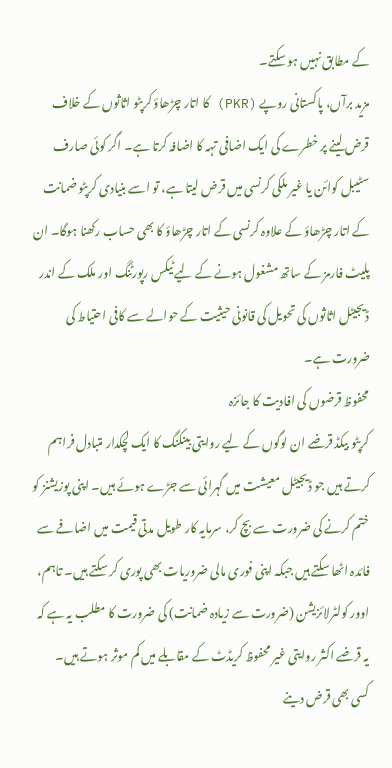کے مطابق نہیں ہو سکتے۔
مزید برآں، پاکستانی روپے (PKR) کا اتار چڑھاؤ کرپٹو اثاثوں کے خلاف قرض لینے پر خطرے کی ایک اضافی تہہ کا اضافہ کرتا ہے۔ اگر کوئی صارف سٹیبل کوائن یا غیر ملکی کرنسی میں قرض لیتا ہے، تو اسے بنیادی کرپٹو ضمانت کے اتار چڑھاؤ کے علاوہ کرنسی کے اتار چڑھاؤ کا بھی حساب رکھنا ہوگا۔ ان پلیٹ فارمز کے ساتھ مشغول ہونے کے لیے ٹیکس رپورٹنگ اور ملک کے اندر ڈیجیٹل اثاثوں کی تحویل کی قانونی حیثیت کے حوالے سے کافی احتیاط کی ضرورت ہے۔
محفوظ قرضوں کی افادیت کا جائزہ
کرپٹو بیکڈ قرضے ان لوگوں کے لیے روایتی بینکنگ کا ایک لچکدار متبادل فراہم کرتے ہیں جو ڈیجیٹل معیشت میں گہرائی سے جڑے ہوئے ہیں۔ اپنی پوزیشنز کو ختم کرنے کی ضرورت سے بچ کر، سرمایہ کار طویل مدتی قیمت میں اضافے سے فائدہ اٹھا سکتے ہیں جبکہ اپنی فوری مالی ضروریات بھی پوری کر سکتے ہیں۔ تاہم، اوور کولٹرلائزیشن (ضرورت سے زیادہ ضمانت) کی ضرورت کا مطلب یہ ہے کہ یہ قرضے اکثر روایتی غیر محفوظ کریڈٹ کے مقابلے میں کم موثر ہوتے ہیں۔
کسی بھی قرض دینے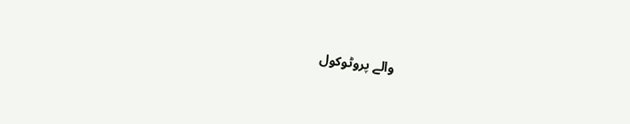والے پروٹوکول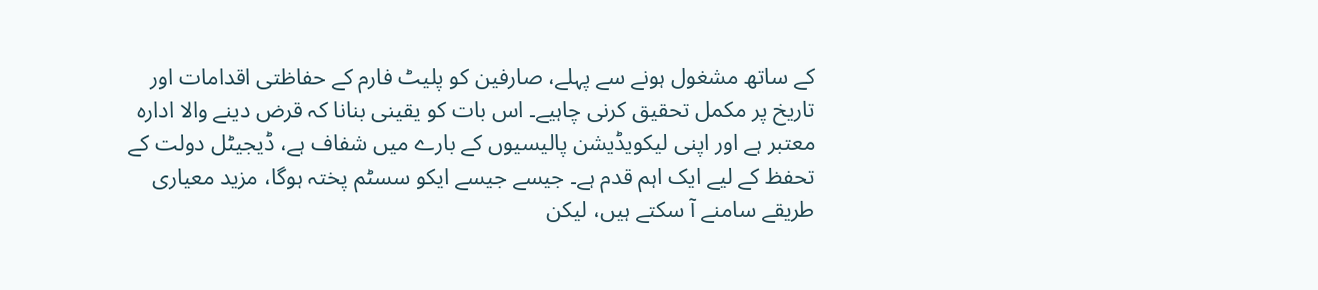کے ساتھ مشغول ہونے سے پہلے، صارفین کو پلیٹ فارم کے حفاظتی اقدامات اور تاریخ پر مکمل تحقیق کرنی چاہیے۔ اس بات کو یقینی بنانا کہ قرض دینے والا ادارہ معتبر ہے اور اپنی لیکویڈیشن پالیسیوں کے بارے میں شفاف ہے، ڈیجیٹل دولت کے تحفظ کے لیے ایک اہم قدم ہے۔ جیسے جیسے ایکو سسٹم پختہ ہوگا، مزید معیاری طریقے سامنے آ سکتے ہیں، لیکن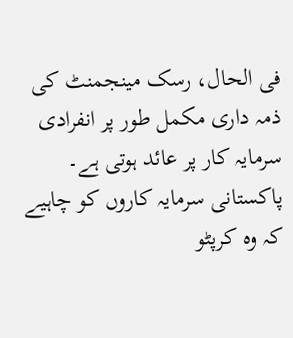فی الحال، رسک مینجمنٹ کی ذمہ داری مکمل طور پر انفرادی سرمایہ کار پر عائد ہوتی ہے۔
پاکستانی سرمایہ کاروں کو چاہیے کہ وہ کرپٹو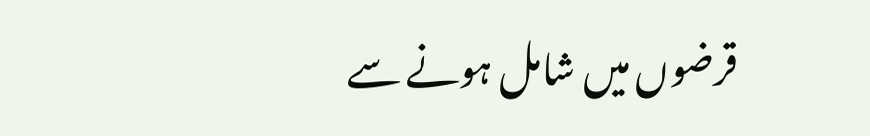قرضوں میں شامل ہونے سے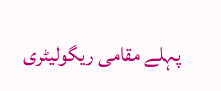پہلے مقامی ریگولیٹری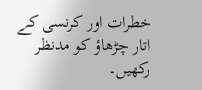خطرات اور کرنسی کے اتار چڑھاؤ کو مدنظر رکھیں۔